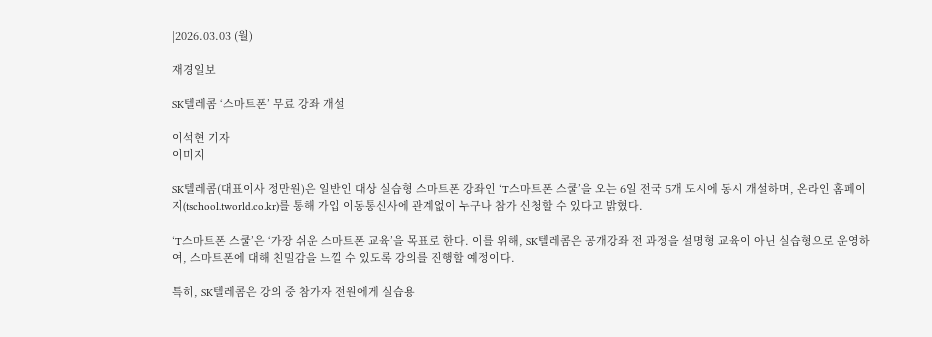|2026.03.03 (월)

재경일보

SK텔레콤 ‘스마트폰’ 무료 강좌 개설

이석현 기자
이미지

SK텔레콤(대표이사 정만원)은 일반인 대상 실습형 스마트폰 강좌인 ‘T스마트폰 스쿨’을 오는 6일 전국 5개 도시에 동시 개설하며, 온라인 홈페이지(tschool.tworld.co.kr)를 통해 가입 이동통신사에 관계없이 누구나 참가 신청할 수 있다고 밝혔다.

‘T스마트폰 스쿨’은 ‘가장 쉬운 스마트폰 교육’을 목표로 한다. 이를 위해, SK텔레콤은 공개강좌 전 과정을 설명형 교육이 아닌 실습형으로 운영하여, 스마트폰에 대해 친밀감을 느낄 수 있도록 강의를 진행할 예정이다.

특히, SK텔레콤은 강의 중 참가자 전원에게 실습용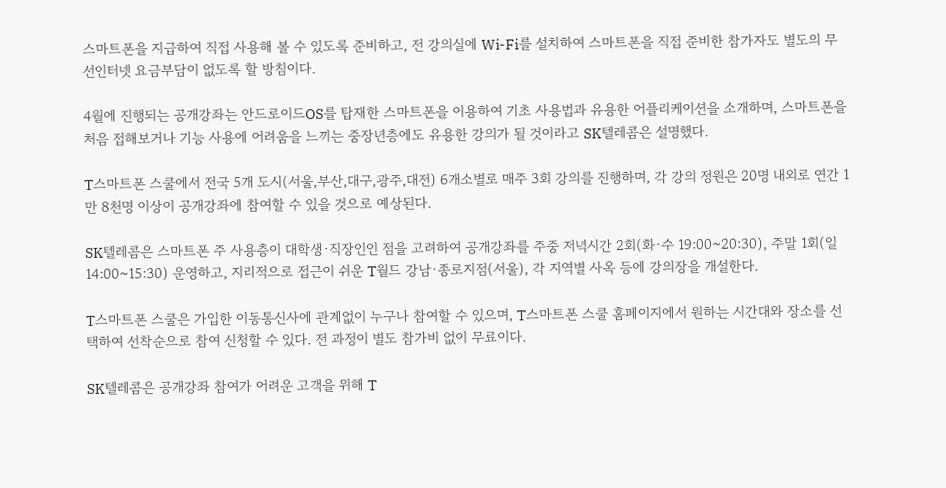스마트폰을 지급하여 직접 사용해 볼 수 있도록 준비하고, 전 강의실에 Wi-Fi를 설치하여 스마트폰을 직접 준비한 참가자도 별도의 무선인터넷 요금부담이 없도록 할 방침이다.

4월에 진행되는 공개강좌는 안드로이드OS를 탑재한 스마트폰을 이용하여 기초 사용법과 유용한 어플리케이션을 소개하며, 스마트폰을 처음 접해보거나 기능 사용에 어려움을 느끼는 중장년층에도 유용한 강의가 될 것이라고 SK텔레콤은 설명했다.

T스마트폰 스쿨에서 전국 5개 도시(서울,부산,대구,광주,대전) 6개소별로 매주 3회 강의를 진행하며, 각 강의 정원은 20명 내외로 연간 1만 8천명 이상이 공개강좌에 참여할 수 있을 것으로 예상된다.

SK텔레콤은 스마트폰 주 사용층이 대학생·직장인인 점을 고려하여 공개강좌를 주중 저녁시간 2회(화·수 19:00~20:30), 주말 1회(일 14:00~15:30) 운영하고, 지리적으로 접근이 쉬운 T월드 강남·종로지점(서울), 각 지역별 사옥 등에 강의장을 개설한다.

T스마트폰 스쿨은 가입한 이동통신사에 관계없이 누구나 참여할 수 있으며, T스마트폰 스쿨 홈페이지에서 원하는 시간대와 장소를 선택하여 선착순으로 참여 신청할 수 있다. 전 과정이 별도 참가비 없이 무료이다.

SK텔레콤은 공개강좌 참여가 어려운 고객을 위해 T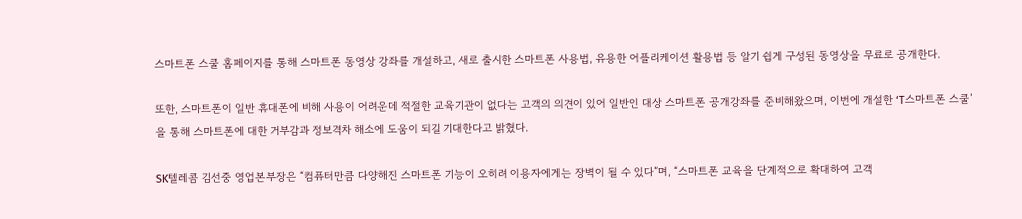스마트폰 스쿨 홈페이지를 통해 스마트폰 동영상 강좌를 개설하고, 새로 출시한 스마트폰 사용법, 유용한 어플리케이션 활용법 등 알기 쉽게 구성된 동영상을 무료로 공개한다.

또한, 스마트폰이 일반 휴대폰에 비해 사용이 어려운데 적절한 교육기관이 없다는 고객의 의견이 있어 일반인 대상 스마트폰 공개강좌를 준비해왔으며, 이번에 개설한 ‘T스마트폰 스쿨’을 통해 스마트폰에 대한 거부감과 정보격차 해소에 도움이 되길 기대한다고 밝혔다.

SK텔레콤 김선중 영업본부장은 “컴퓨터만큼 다양해진 스마트폰 기능이 오히려 이용자에게는 장벽이 될 수 있다”며, “스마트폰 교육을 단계적으로 확대하여 고객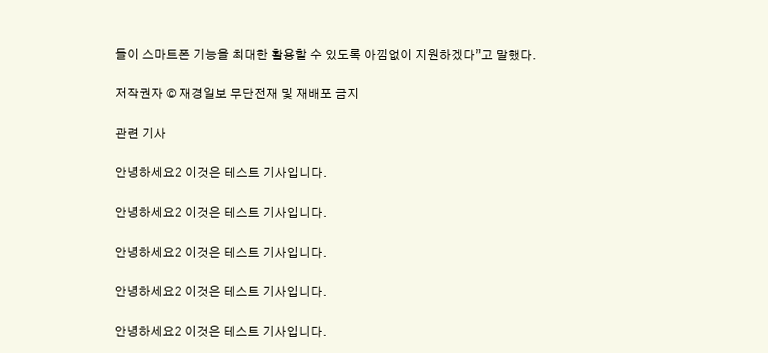들이 스마트폰 기능을 최대한 활용할 수 있도록 아낌없이 지원하겠다”고 말했다.

저작권자 © 재경일보 무단전재 및 재배포 금지

관련 기사

안녕하세요2 이것은 테스트 기사입니다.

안녕하세요2 이것은 테스트 기사입니다.

안녕하세요2 이것은 테스트 기사입니다.

안녕하세요2 이것은 테스트 기사입니다.

안녕하세요2 이것은 테스트 기사입니다.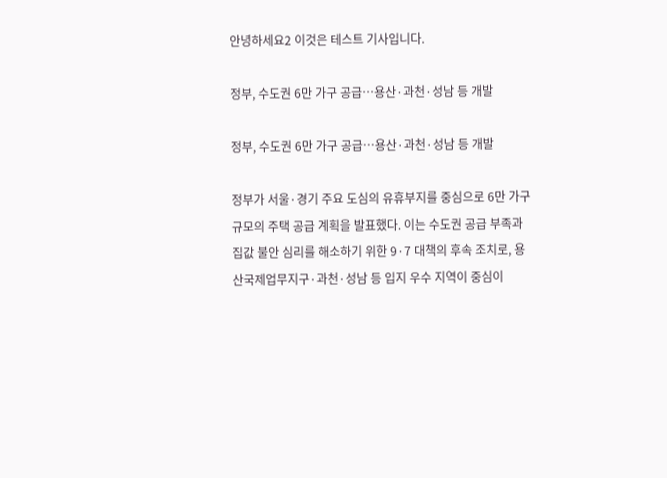안녕하세요2 이것은 테스트 기사입니다.

정부, 수도권 6만 가구 공급…용산·과천·성남 등 개발

정부, 수도권 6만 가구 공급…용산·과천·성남 등 개발

정부가 서울·경기 주요 도심의 유휴부지를 중심으로 6만 가구 규모의 주택 공급 계획을 발표했다. 이는 수도권 공급 부족과 집값 불안 심리를 해소하기 위한 9·7 대책의 후속 조치로, 용산국제업무지구·과천·성남 등 입지 우수 지역이 중심이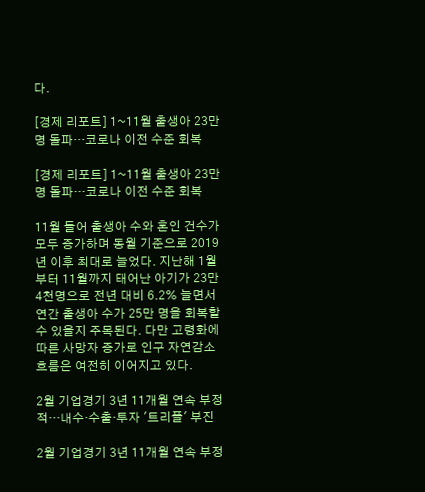다.

[경제 리포트] 1~11월 출생아 23만명 돌파…코로나 이전 수준 회복

[경제 리포트] 1~11월 출생아 23만명 돌파…코로나 이전 수준 회복

11월 들어 출생아 수와 혼인 건수가 모두 증가하며 동월 기준으로 2019년 이후 최대로 늘었다. 지난해 1월부터 11월까지 태어난 아기가 23만 4천명으로 전년 대비 6.2% 늘면서 연간 출생아 수가 25만 명을 회복할 수 있을지 주목된다. 다만 고령화에 따른 사망자 증가로 인구 자연감소 흐름은 여전히 이어지고 있다.

2월 기업경기 3년 11개월 연속 부정적…내수·수출·투자 '트리플' 부진

2월 기업경기 3년 11개월 연속 부정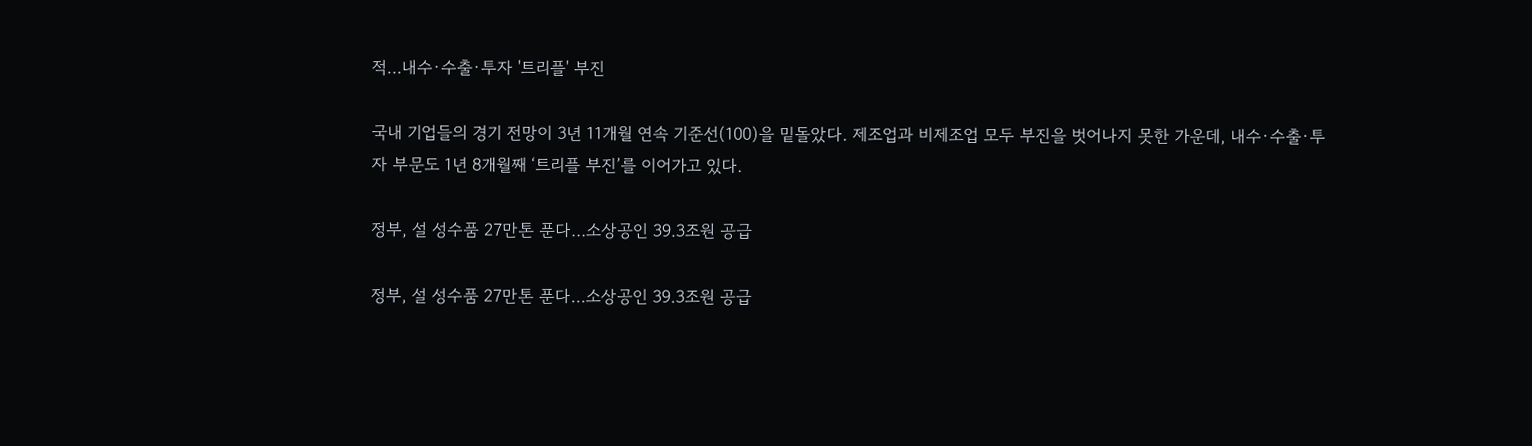적…내수·수출·투자 '트리플' 부진

국내 기업들의 경기 전망이 3년 11개월 연속 기준선(100)을 밑돌았다. 제조업과 비제조업 모두 부진을 벗어나지 못한 가운데, 내수·수출·투자 부문도 1년 8개월째 ‘트리플 부진’를 이어가고 있다.

정부, 설 성수품 27만톤 푼다…소상공인 39.3조원 공급

정부, 설 성수품 27만톤 푼다…소상공인 39.3조원 공급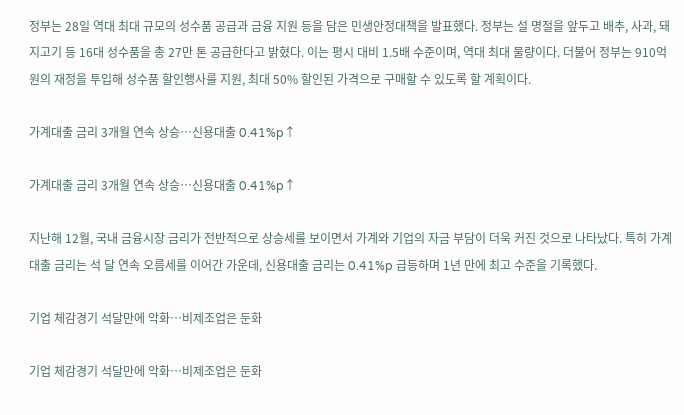정부는 28일 역대 최대 규모의 성수품 공급과 금융 지원 등을 담은 민생안정대책을 발표했다. 정부는 설 명절을 앞두고 배추, 사과, 돼지고기 등 16대 성수품을 총 27만 톤 공급한다고 밝혔다. 이는 평시 대비 1.5배 수준이며, 역대 최대 물량이다. 더불어 정부는 910억 원의 재정을 투입해 성수품 할인행사를 지원, 최대 50% 할인된 가격으로 구매할 수 있도록 할 계획이다.

가계대출 금리 3개월 연속 상승…신용대출 0.41%p↑

가계대출 금리 3개월 연속 상승…신용대출 0.41%p↑

지난해 12월, 국내 금융시장 금리가 전반적으로 상승세를 보이면서 가계와 기업의 자금 부담이 더욱 커진 것으로 나타났다. 특히 가계대출 금리는 석 달 연속 오름세를 이어간 가운데, 신용대출 금리는 0.41%p 급등하며 1년 만에 최고 수준을 기록했다.

기업 체감경기 석달만에 악화…비제조업은 둔화

기업 체감경기 석달만에 악화…비제조업은 둔화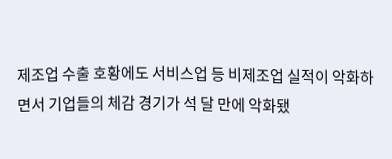제조업 수출 호황에도 서비스업 등 비제조업 실적이 악화하면서 기업들의 체감 경기가 석 달 만에 악화됐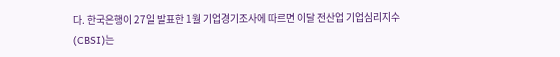다. 한국은행이 27일 발표한 1월 기업경기조사에 따르면 이달 전산업 기업심리지수(CBSI)는